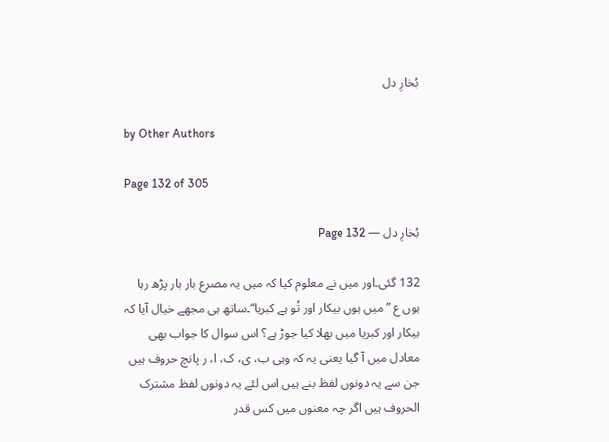بُخارِ دل

by Other Authors

Page 132 of 305

بُخارِ دل — Page 132

132 گئی۔اور میں نے معلوم کیا کہ میں یہ مصرع بار بار پڑھ رہا ہوں ع ” میں ہوں بیکار اور تُو ہے کبریا“۔ساتھ ہی مجھے خیال آیا کہ بیکار اور کبریا میں بھلا کیا جوڑ ہے؟ اس سوال کا جواب بھی معادل میں آ گیا یعنی یہ کہ وہی ب، ی، ک، ا، ر پانچ حروف ہیں جن سے یہ دونوں لفظ بنے ہیں اس لئے یہ دونوں لفظ مشترک الحروف ہیں اگر چہ معنوں میں کس قدر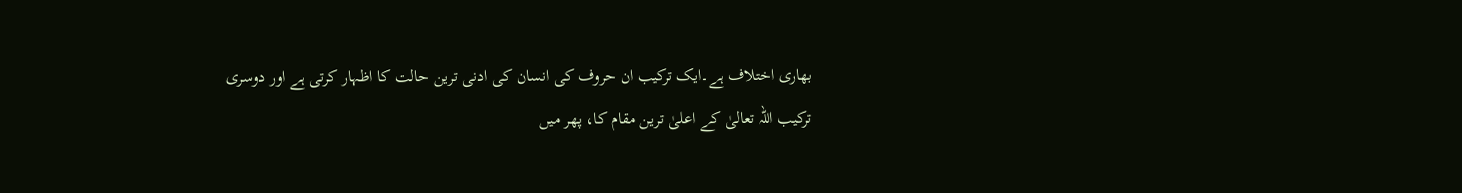بھاری اختلاف ہے۔ایک ترکیب ان حروف کی انسان کی ادنی ترین حالت کا اظہار کرتی ہے اور دوسری ترکیب اللہ تعالیٰ کے اعلیٰ ترین مقام کا، پھر میں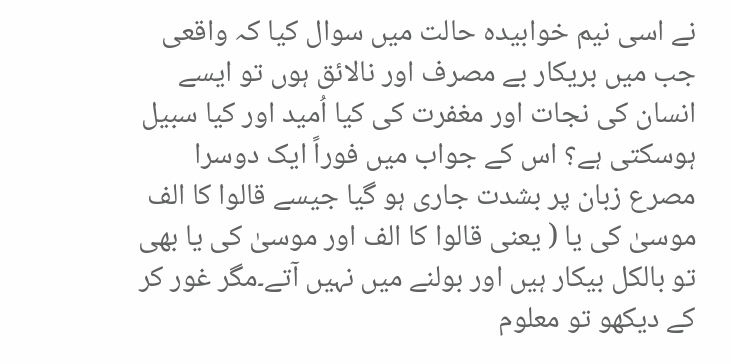نے اسی نیم خوابیدہ حالت میں سوال کیا کہ واقعی جب میں بریکار بے مصرف اور نالائق ہوں تو ایسے انسان کی نجات اور مغفرت کی کیا اُمید اور کیا سبیل ہوسکتی ہے؟ اس کے جواب میں فوراً ایک دوسرا مصرع زبان پر بشدت جاری ہو گیا جیسے قالوا کا الف موسیٰ کی یا ( یعنی قالوا کا الف اور موسیٰ کی یا بھی تو بالکل بیکار ہیں اور بولنے میں نہیں آتے۔مگر غور کر کے دیکھو تو معلوم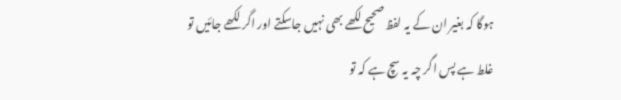ہوگا کہ بغیر ان کے یہ لفظ صحیح لکھے بھی نہیں جاسکتے اور اگر لکھے جائیں تو غلط ہے پس اگر چہ یہ سچ ہے کہ تو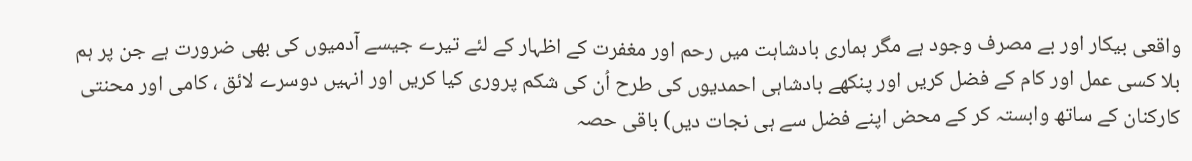واقعی بیکار اور بے مصرف وجود ہے مگر ہماری بادشاہت میں رحم اور مغفرت کے اظہار کے لئے تیرے جیسے آدمیوں کی بھی ضرورت ہے جن پر ہم بلا کسی عمل اور کام کے فضل کریں اور پنکھے بادشاہی احمدیوں کی طرح اُن کی شکم پروری کیا کریں اور انہیں دوسرے لائق ، کامی اور محنتی کارکنان کے ساتھ وابستہ کر کے محض اپنے فضل سے ہی نجات دیں) باقی حصہ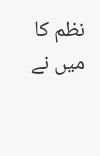نظم کا میں نے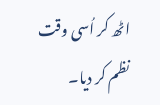اٹھ کر اُسی وقت نظم کر دیا۔